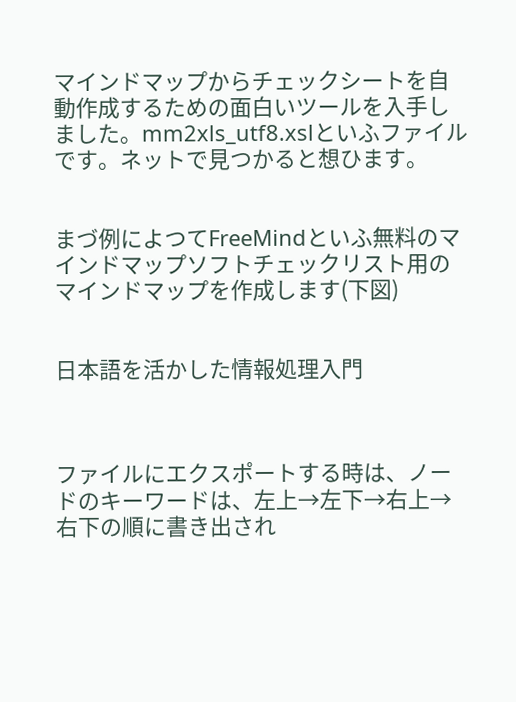マインドマップからチェックシートを自動作成するための面白いツールを入手しました。mm2xls_utf8.xslといふファイルです。ネットで見つかると想ひます。


まづ例によつてFreeMindといふ無料のマインドマップソフトチェックリスト用のマインドマップを作成します(下図)


日本語を活かした情報処理入門



ファイルにエクスポートする時は、ノードのキーワードは、左上→左下→右上→右下の順に書き出され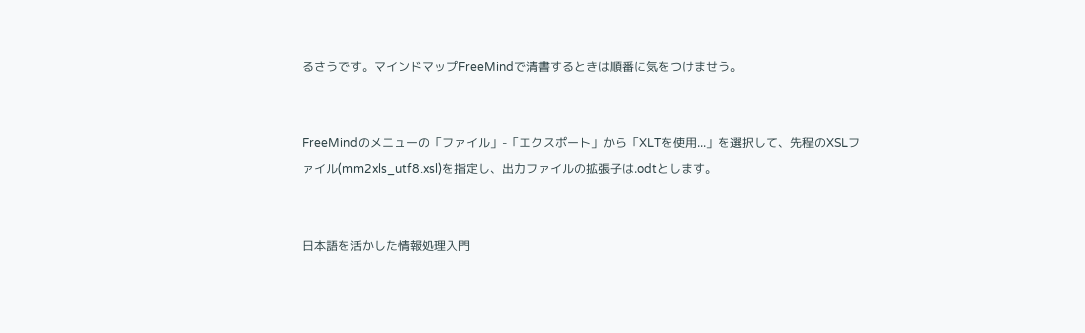るさうです。マインドマップFreeMindで清書するときは順番に気をつけませう。


FreeMindのメニューの「ファイル」-「エクスポート」から「XLTを使用...」を選択して、先程のXSLファイル(mm2xls_utf8.xsl)を指定し、出力ファイルの拡張子は.odtとします。


日本語を活かした情報処理入門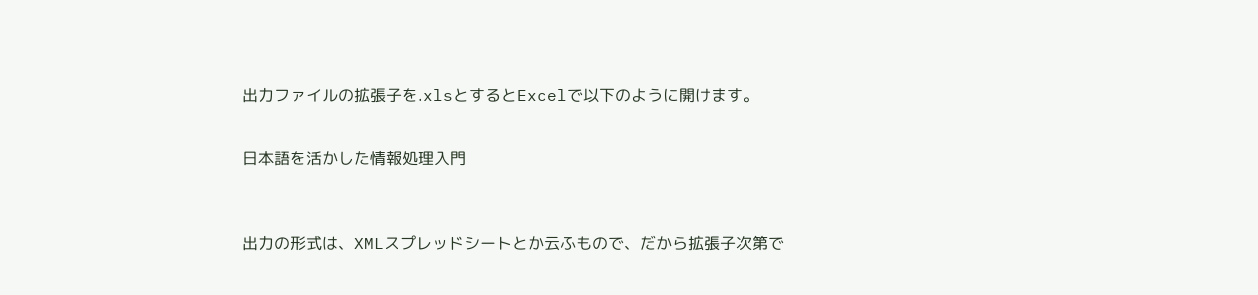出力ファイルの拡張子を.xlsとするとExcelで以下のように開けます。


日本語を活かした情報処理入門



出力の形式は、XMLスプレッドシートとか云ふもので、だから拡張子次第で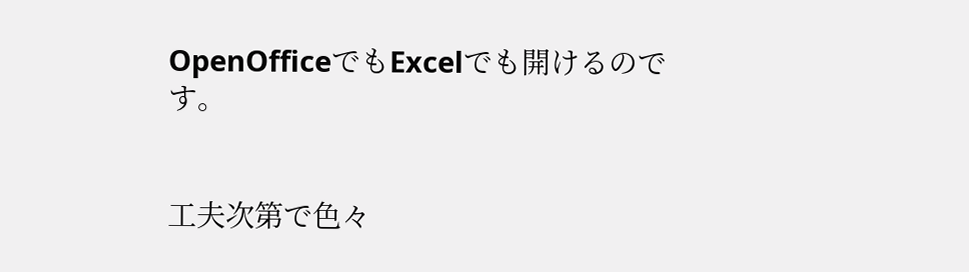OpenOfficeでもExcelでも開けるのです。


工夫次第で色々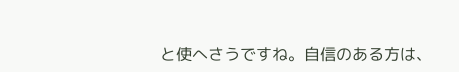と使へさうですね。自信のある方は、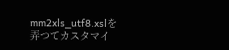mm2xls_utf8.xslを弄つてカスタマイ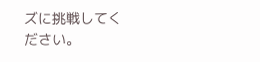ズに挑戦してください。